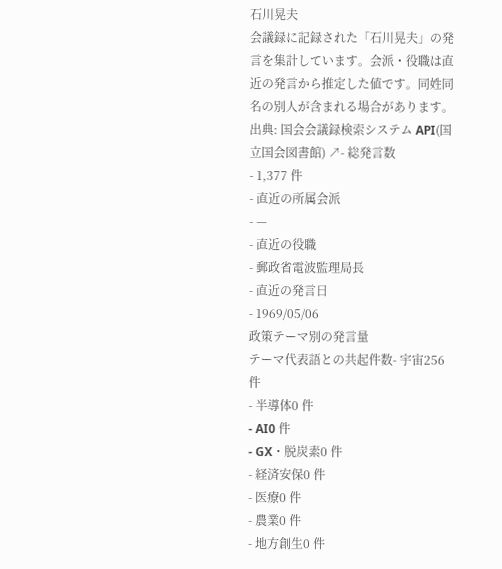石川晃夫
会議録に記録された「石川晃夫」の発言を集計しています。会派・役職は直近の発言から推定した値です。同姓同名の別人が含まれる場合があります。
出典: 国会会議録検索システム API(国立国会図書館) ↗- 総発言数
- 1,377 件
- 直近の所属会派
- —
- 直近の役職
- 郵政省電波監理局長
- 直近の発言日
- 1969/05/06
政策テーマ別の発言量
テーマ代表語との共起件数- 宇宙256 件
- 半導体0 件
- AI0 件
- GX・脱炭素0 件
- 経済安保0 件
- 医療0 件
- 農業0 件
- 地方創生0 件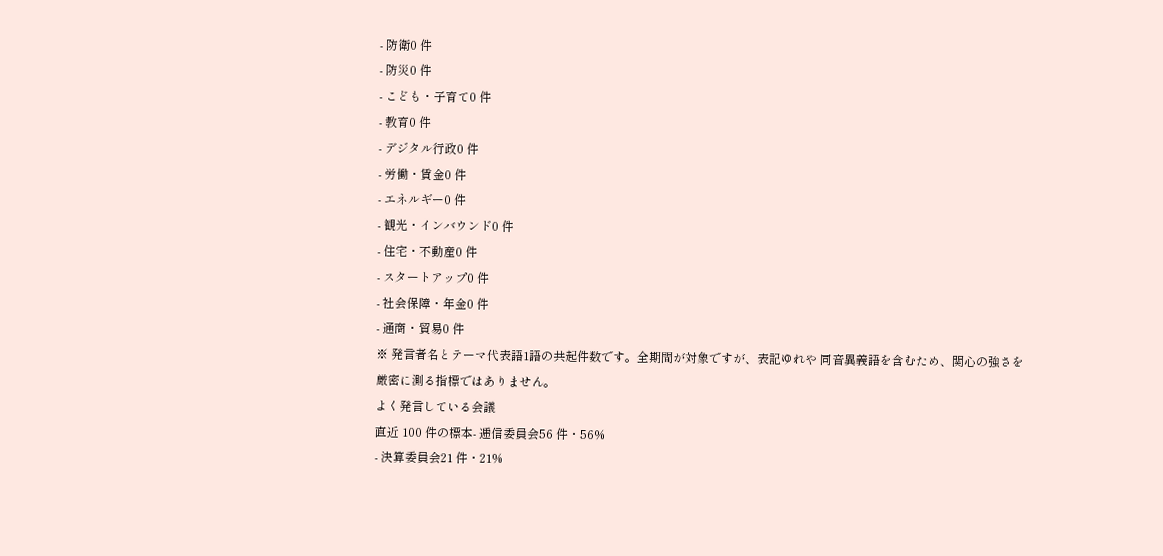- 防衛0 件
- 防災0 件
- こども・子育て0 件
- 教育0 件
- デジタル行政0 件
- 労働・賃金0 件
- エネルギー0 件
- 観光・インバウンド0 件
- 住宅・不動産0 件
- スタートアップ0 件
- 社会保障・年金0 件
- 通商・貿易0 件
※ 発言者名とテーマ代表語1語の共起件数です。全期間が対象ですが、表記ゆれや 同音異義語を含むため、関心の強さを厳密に測る指標ではありません。
よく発言している会議
直近 100 件の標本- 逓信委員会56 件・56%
- 決算委員会21 件・21%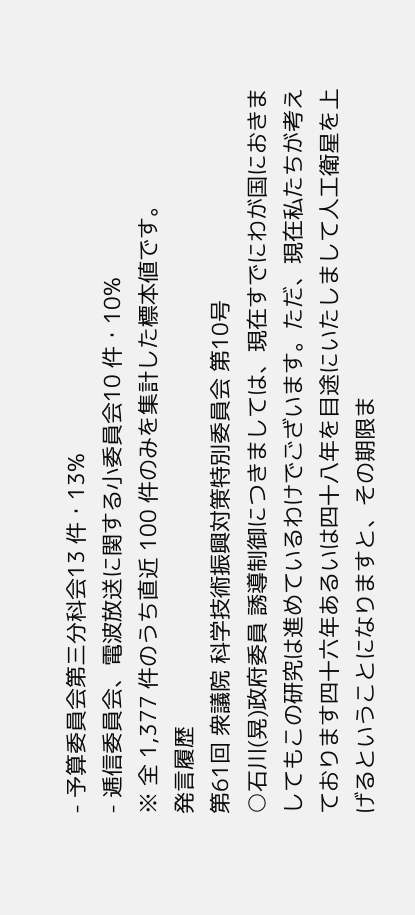- 予算委員会第三分科会13 件・13%
- 逓信委員会、電波放送に関する小委員会10 件・10%
※ 全 1,377 件のうち直近 100 件のみを集計した標本値です。
発言履歴
第61回 衆議院 科学技術振興対策特別委員会 第10号
○石川(晃)政府委員 誘導制御につきましては、現在すでにわが国におきましてもこの研究は進めているわけでございます。ただ、現在私たちが考えております四十六年あるいは四十八年を目途にいたしまして人工衛星を上げるということになりますと、その期限ま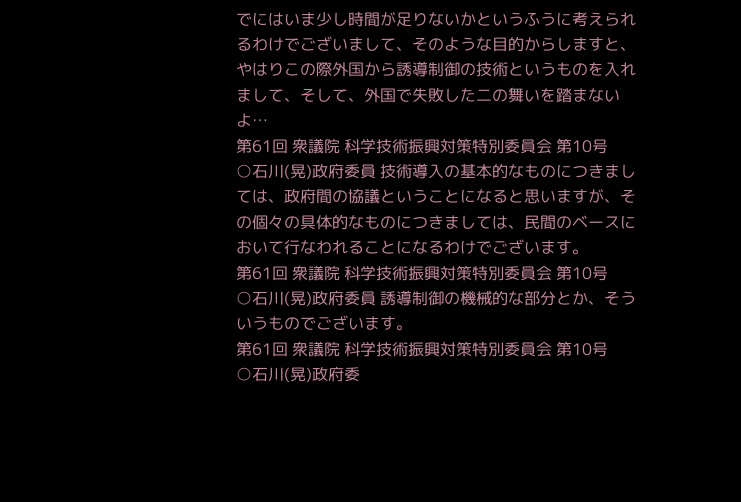でにはいま少し時間が足りないかというふうに考えられるわけでございまして、そのような目的からしますと、やはりこの際外国から誘導制御の技術というものを入れまして、そして、外国で失敗した二の舞いを踏まないよ…
第61回 衆議院 科学技術振興対策特別委員会 第10号
○石川(晃)政府委員 技術導入の基本的なものにつきましては、政府間の協議ということになると思いますが、その個々の具体的なものにつきましては、民間のベースにおいて行なわれることになるわけでございます。
第61回 衆議院 科学技術振興対策特別委員会 第10号
○石川(晃)政府委員 誘導制御の機械的な部分とか、そういうものでございます。
第61回 衆議院 科学技術振興対策特別委員会 第10号
○石川(晃)政府委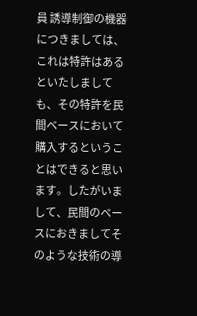員 誘導制御の機器につきましては、これは特許はあるといたしましても、その特許を民間ベースにおいて購入するということはできると思います。したがいまして、民間のベースにおきましてそのような技術の導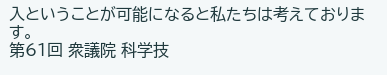入ということが可能になると私たちは考えております。
第61回 衆議院 科学技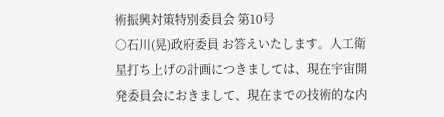術振興対策特別委員会 第10号
○石川(晃)政府委員 お答えいたします。人工衛星打ち上げの計画につきましては、現在宇宙開発委員会におきまして、現在までの技術的な内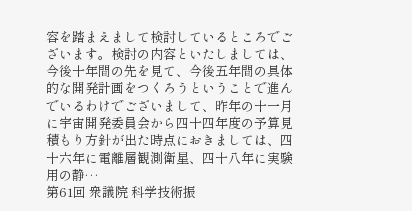容を踏まえまして検討しているところでございます。検討の内容といたしましては、今後十年間の先を見て、今後五年間の具体的な開発計画をつくろうということで進んでいるわけでございまして、昨年の十一月に宇宙開発委員会から四十四年度の予算見積もり方針が出た時点におきましては、四十六年に電離層観測衛星、四十八年に実験用の静…
第61回 衆議院 科学技術振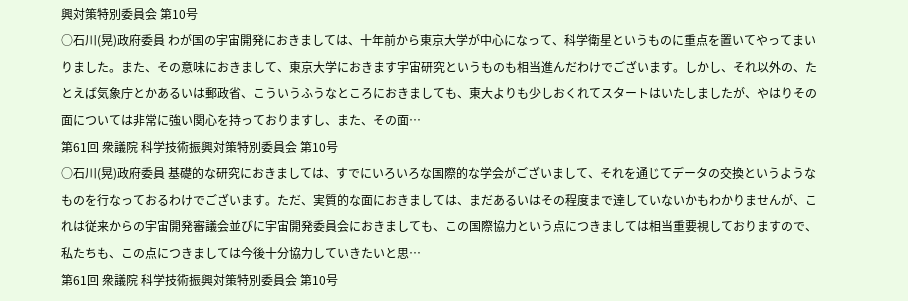興対策特別委員会 第10号
○石川(晃)政府委員 わが国の宇宙開発におきましては、十年前から東京大学が中心になって、科学衛星というものに重点を置いてやってまいりました。また、その意味におきまして、東京大学におきます宇宙研究というものも相当進んだわけでございます。しかし、それ以外の、たとえば気象庁とかあるいは郵政省、こういうふうなところにおきましても、東大よりも少しおくれてスタートはいたしましたが、やはりその面については非常に強い関心を持っておりますし、また、その面…
第61回 衆議院 科学技術振興対策特別委員会 第10号
○石川(晃)政府委員 基礎的な研究におきましては、すでにいろいろな国際的な学会がございまして、それを通じてデータの交換というようなものを行なっておるわけでございます。ただ、実質的な面におきましては、まだあるいはその程度まで達していないかもわかりませんが、これは従来からの宇宙開発審議会並びに宇宙開発委員会におきましても、この国際協力という点につきましては相当重要視しておりますので、私たちも、この点につきましては今後十分協力していきたいと思…
第61回 衆議院 科学技術振興対策特別委員会 第10号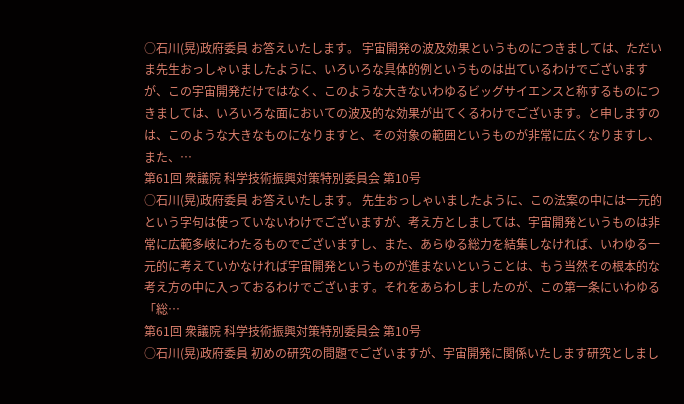○石川(晃)政府委員 お答えいたします。 宇宙開発の波及効果というものにつきましては、ただいま先生おっしゃいましたように、いろいろな具体的例というものは出ているわけでございますが、この宇宙開発だけではなく、このような大きないわゆるビッグサイエンスと称するものにつきましては、いろいろな面においての波及的な効果が出てくるわけでございます。と申しますのは、このような大きなものになりますと、その対象の範囲というものが非常に広くなりますし、また、…
第61回 衆議院 科学技術振興対策特別委員会 第10号
○石川(晃)政府委員 お答えいたします。 先生おっしゃいましたように、この法案の中には一元的という字句は使っていないわけでございますが、考え方としましては、宇宙開発というものは非常に広範多岐にわたるものでございますし、また、あらゆる総力を結集しなければ、いわゆる一元的に考えていかなければ宇宙開発というものが進まないということは、もう当然その根本的な考え方の中に入っておるわけでございます。それをあらわしましたのが、この第一条にいわゆる「総…
第61回 衆議院 科学技術振興対策特別委員会 第10号
○石川(晃)政府委員 初めの研究の問題でございますが、宇宙開発に関係いたします研究としまし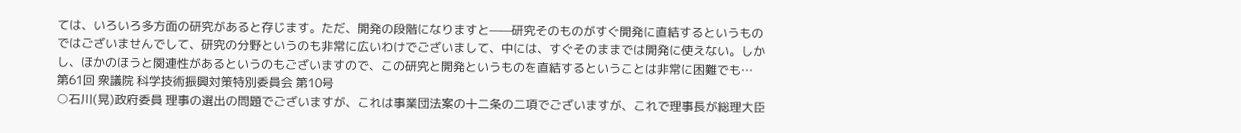ては、いろいろ多方面の研究があると存じます。ただ、開発の段階になりますと——研究そのものがすぐ開発に直結するというものではございませんでして、研究の分野というのも非常に広いわけでございまして、中には、すぐそのままでは開発に使えない。しかし、ほかのほうと関連性があるというのもございますので、この研究と開発というものを直結するということは非常に困難でも…
第61回 衆議院 科学技術振興対策特別委員会 第10号
○石川(晃)政府委員 理事の選出の問題でございますが、これは事業団法案の十二条の二項でございますが、これで理事長が総理大臣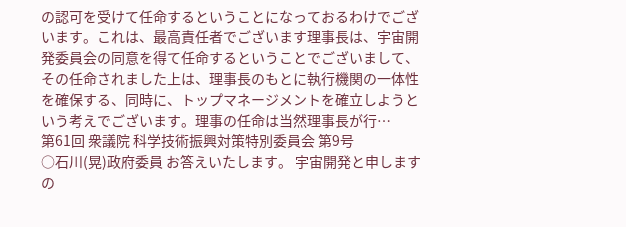の認可を受けて任命するということになっておるわけでございます。これは、最高責任者でございます理事長は、宇宙開発委員会の同意を得て任命するということでございまして、その任命されました上は、理事長のもとに執行機関の一体性を確保する、同時に、トップマネージメントを確立しようという考えでございます。理事の任命は当然理事長が行…
第61回 衆議院 科学技術振興対策特別委員会 第9号
○石川(晃)政府委員 お答えいたします。 宇宙開発と申しますの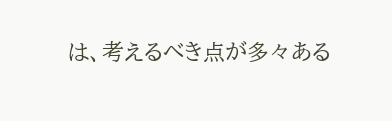は、考えるべき点が多々ある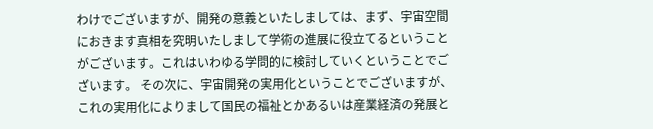わけでございますが、開発の意義といたしましては、まず、宇宙空間におきます真相を究明いたしまして学術の進展に役立てるということがございます。これはいわゆる学問的に検討していくということでございます。 その次に、宇宙開発の実用化ということでございますが、これの実用化によりまして国民の福祉とかあるいは産業経済の発展と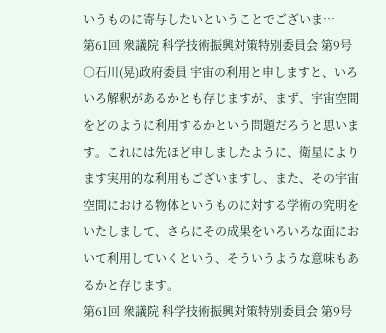いうものに寄与したいということでございま…
第61回 衆議院 科学技術振興対策特別委員会 第9号
○石川(晃)政府委員 宇宙の利用と申しますと、いろいろ解釈があるかとも存じますが、まず、宇宙空間をどのように利用するかという問題だろうと思います。これには先ほど申しましたように、衛星によります実用的な利用もございますし、また、その宇宙空間における物体というものに対する学術の究明をいたしまして、さらにその成果をいろいろな面において利用していくという、そういうような意味もあるかと存じます。
第61回 衆議院 科学技術振興対策特別委員会 第9号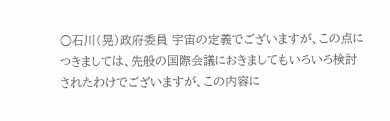○石川(晃)政府委員 宇宙の定義でございますが、この点につきましては、先般の国際会議におきましてもいろいろ検討されたわけでございますが、この内容に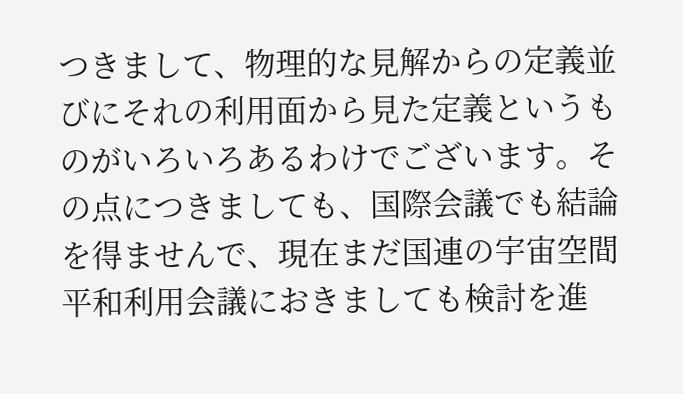つきまして、物理的な見解からの定義並びにそれの利用面から見た定義というものがいろいろあるわけでございます。その点につきましても、国際会議でも結論を得ませんで、現在まだ国連の宇宙空間平和利用会議におきましても検討を進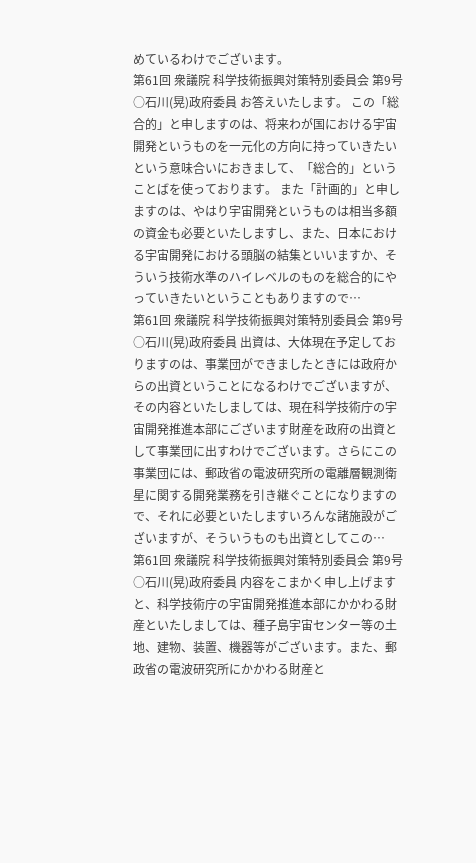めているわけでございます。
第61回 衆議院 科学技術振興対策特別委員会 第9号
○石川(晃)政府委員 お答えいたします。 この「総合的」と申しますのは、将来わが国における宇宙開発というものを一元化の方向に持っていきたいという意味合いにおきまして、「総合的」ということばを使っております。 また「計画的」と申しますのは、やはり宇宙開発というものは相当多額の資金も必要といたしますし、また、日本における宇宙開発における頭脳の結集といいますか、そういう技術水準のハイレベルのものを総合的にやっていきたいということもありますので…
第61回 衆議院 科学技術振興対策特別委員会 第9号
○石川(晃)政府委員 出資は、大体現在予定しておりますのは、事業団ができましたときには政府からの出資ということになるわけでございますが、その内容といたしましては、現在科学技術庁の宇宙開発推進本部にございます財産を政府の出資として事業団に出すわけでございます。さらにこの事業団には、郵政省の電波研究所の電離層観測衛星に関する開発業務を引き継ぐことになりますので、それに必要といたしますいろんな諸施設がございますが、そういうものも出資としてこの…
第61回 衆議院 科学技術振興対策特別委員会 第9号
○石川(晃)政府委員 内容をこまかく申し上げますと、科学技術庁の宇宙開発推進本部にかかわる財産といたしましては、種子島宇宙センター等の土地、建物、装置、機器等がございます。また、郵政省の電波研究所にかかわる財産と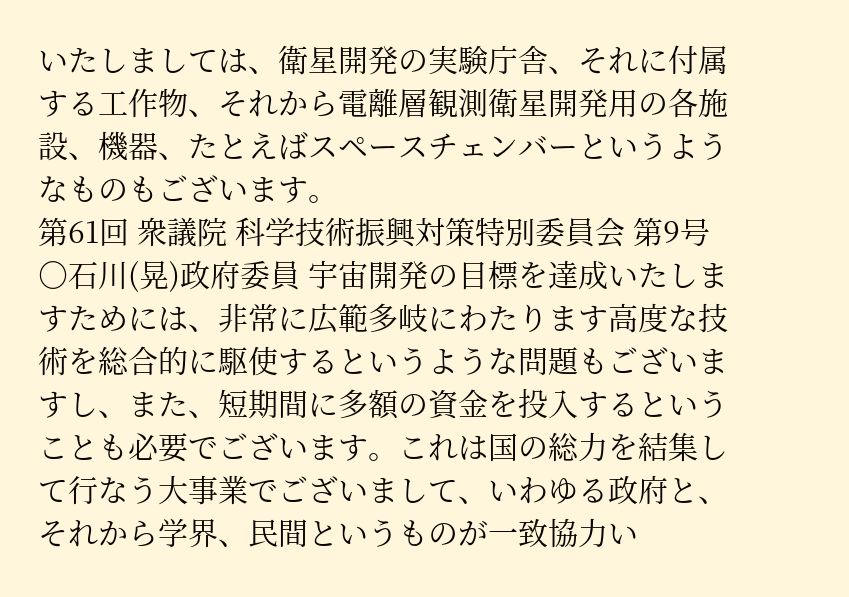いたしましては、衛星開発の実験庁舎、それに付属する工作物、それから電離層観測衛星開発用の各施設、機器、たとえばスペースチェンバーというようなものもございます。
第61回 衆議院 科学技術振興対策特別委員会 第9号
○石川(晃)政府委員 宇宙開発の目標を達成いたしますためには、非常に広範多岐にわたります高度な技術を総合的に駆使するというような問題もございますし、また、短期間に多額の資金を投入するということも必要でございます。これは国の総力を結集して行なう大事業でございまして、いわゆる政府と、それから学界、民間というものが一致協力い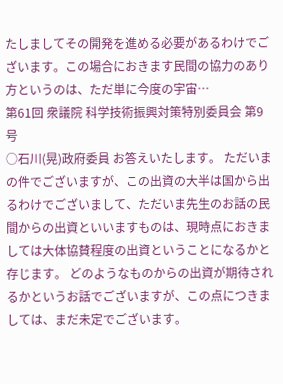たしましてその開発を進める必要があるわけでございます。この場合におきます民間の協力のあり方というのは、ただ単に今度の宇宙…
第61回 衆議院 科学技術振興対策特別委員会 第9号
○石川(晃)政府委員 お答えいたします。 ただいまの件でございますが、この出資の大半は国から出るわけでございまして、ただいま先生のお話の民間からの出資といいますものは、現時点におきましては大体協賛程度の出資ということになるかと存じます。 どのようなものからの出資が期待されるかというお話でございますが、この点につきましては、まだ未定でございます。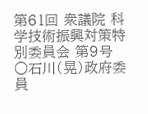第61回 衆議院 科学技術振興対策特別委員会 第9号
○石川(晃)政府委員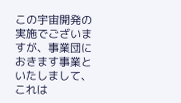この宇宙開発の実施でございますが、事業団におきます事業といたしまして、これは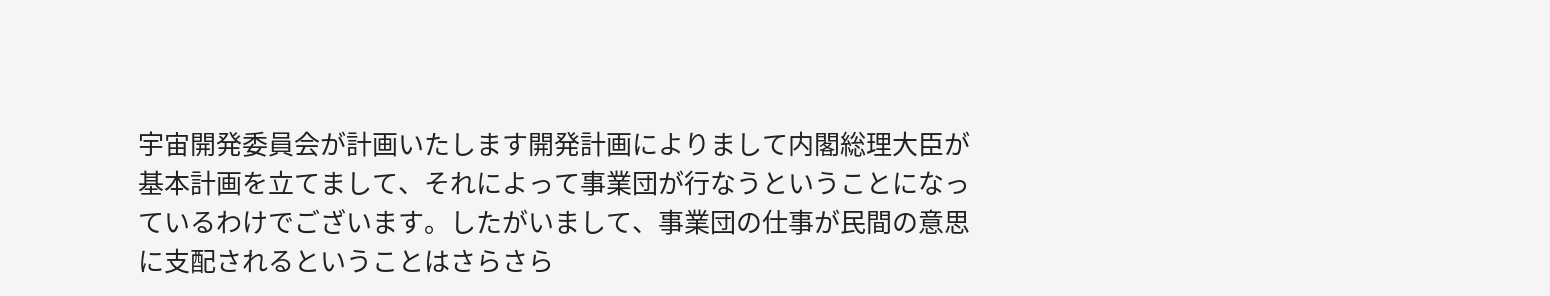宇宙開発委員会が計画いたします開発計画によりまして内閣総理大臣が基本計画を立てまして、それによって事業団が行なうということになっているわけでございます。したがいまして、事業団の仕事が民間の意思に支配されるということはさらさら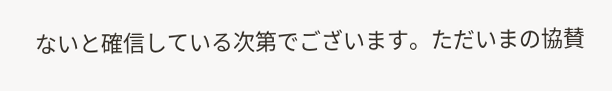ないと確信している次第でございます。ただいまの協賛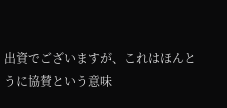出資でございますが、これはほんとうに協賛という意味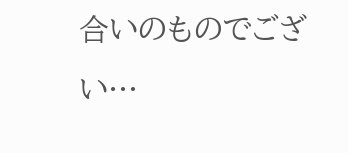合いのものでござい…